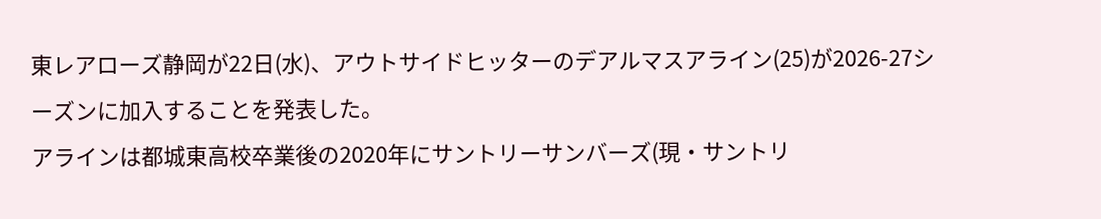東レアローズ静岡が22日(水)、アウトサイドヒッターのデアルマスアライン(25)が2026-27シーズンに加入することを発表した。
アラインは都城東高校卒業後の2020年にサントリーサンバーズ(現・サントリ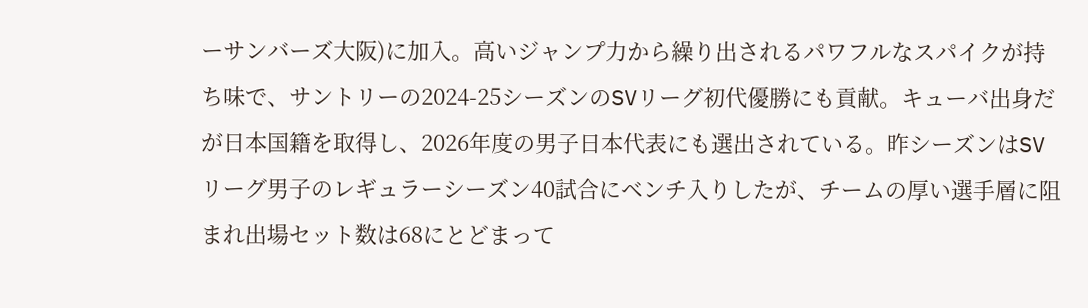ーサンバーズ大阪)に加入。高いジャンプ力から繰り出されるパワフルなスパイクが持ち味で、サントリーの2024-25シーズンのSVリーグ初代優勝にも貢献。キューバ出身だが日本国籍を取得し、2026年度の男子日本代表にも選出されている。昨シーズンはSVリーグ男子のレギュラーシーズン40試合にベンチ入りしたが、チームの厚い選手層に阻まれ出場セット数は68にとどまって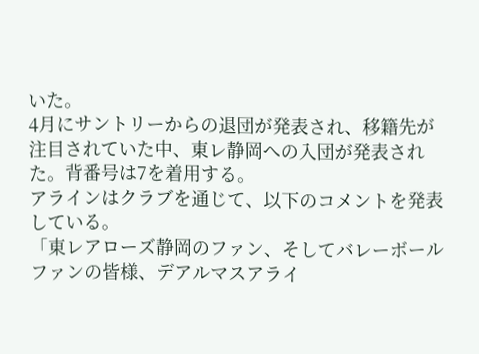いた。
4月にサントリーからの退団が発表され、移籍先が注目されていた中、東レ静岡への入団が発表された。背番号は7を着用する。
アラインはクラブを通じて、以下のコメントを発表している。
「東レアローズ静岡のファン、そしてバレーボールファンの皆様、デアルマスアライ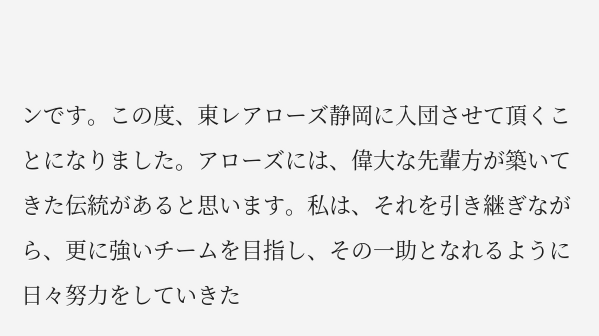ンです。この度、東レアローズ静岡に入団させて頂くことになりました。アローズには、偉大な先輩方が築いてきた伝統があると思います。私は、それを引き継ぎながら、更に強いチームを目指し、その一助となれるように日々努力をしていきた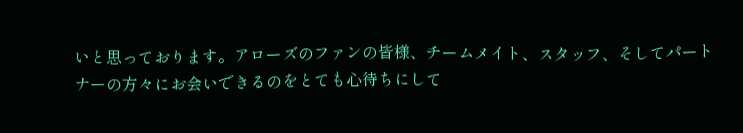いと思っております。アローズのファンの皆様、チームメイト、スタッフ、そしてパートナーの方々にお会いできるのをとても心待ちにして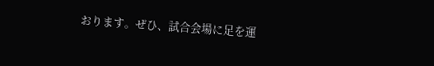おります。ぜひ、試合会場に足を運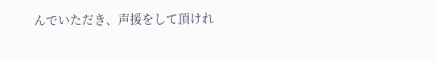んでいただき、声援をして頂けれ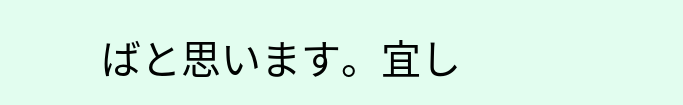ばと思います。宜し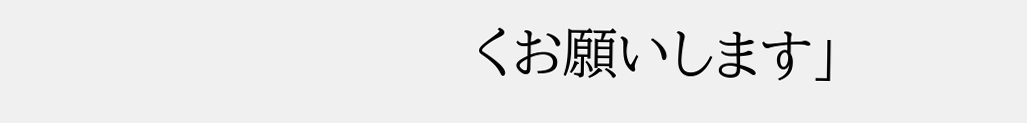くお願いします」